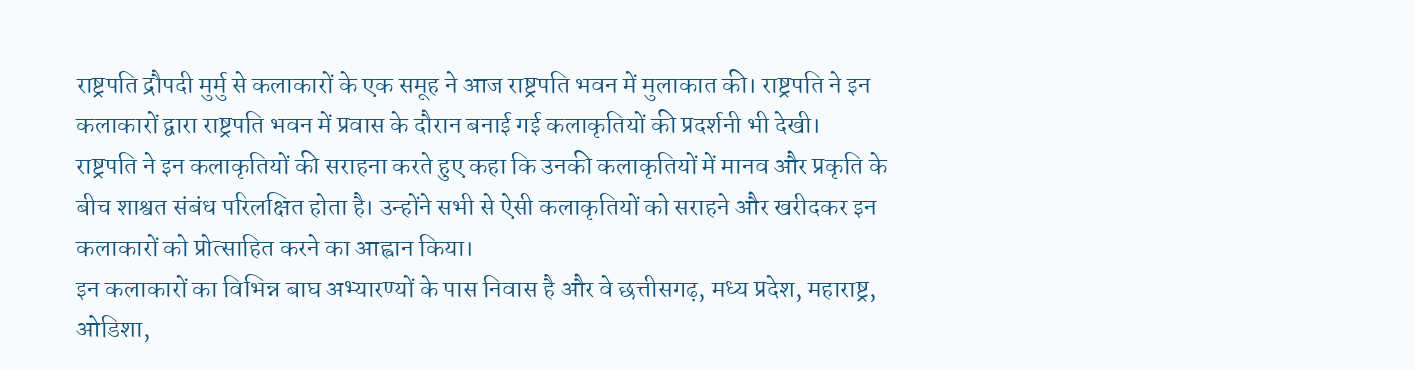राष्ट्रपति द्रौपदी मुर्मु से कलाकारों के एक समूह ने आज राष्ट्रपति भवन में मुलाकात की। राष्ट्रपति ने इन कलाकारों द्वारा राष्ट्रपति भवन में प्रवास के दौरान बनाई गई कलाकृतियों की प्रदर्शनी भी देखी।
राष्ट्रपति ने इन कलाकृतियों की सराहना करते हुए कहा कि उनकी कलाकृतियों में मानव और प्रकृति के बीच शाश्वत संबंध परिलक्षित होता है। उन्होंने सभी से ऐसी कलाकृतियों को सराहने और खरीदकर इन कलाकारों को प्रोत्साहित करने का आह्वान किया।
इन कलाकारों का विभिन्न बाघ अभ्यारण्यों के पास निवास है और वे छत्तीसगढ़, मध्य प्रदेश, महाराष्ट्र, ओडिशा,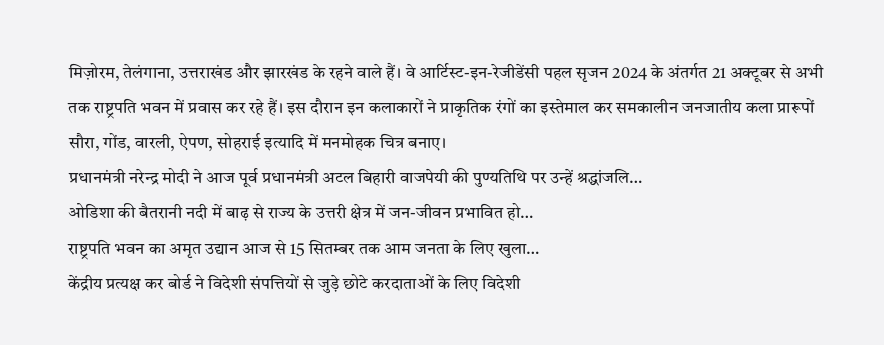मिज़ोरम, तेलंगाना, उत्तराखंड और झारखंड के रहने वाले हैं। वे आर्टिस्ट-इन-रेजीडेंसी पहल सृजन 2024 के अंतर्गत 21 अक्टूबर से अभी तक राष्ट्रपति भवन में प्रवास कर रहे हैं। इस दौरान इन कलाकारों ने प्राकृतिक रंगों का इस्तेमाल कर समकालीन जनजातीय कला प्रारूपों सौरा, गोंड, वारली, ऐपण, सोहराई इत्यादि में मनमोहक चित्र बनाए।
प्रधानमंत्री नरेन्द्र मोदी ने आज पूर्व प्रधानमंत्री अटल बिहारी वाजपेयी की पुण्यतिथि पर उन्हें श्रद्धांजलि…
ओडिशा की बैतरानी नदी में बाढ़ से राज्य के उत्तरी क्षेत्र में जन-जीवन प्रभावित हो…
राष्ट्रपति भवन का अमृत उद्यान आज से 15 सितम्बर तक आम जनता के लिए खुला…
केंद्रीय प्रत्यक्ष कर बोर्ड ने विदेशी संपत्तियों से जुड़े छोटे करदाताओं के लिए विदेशी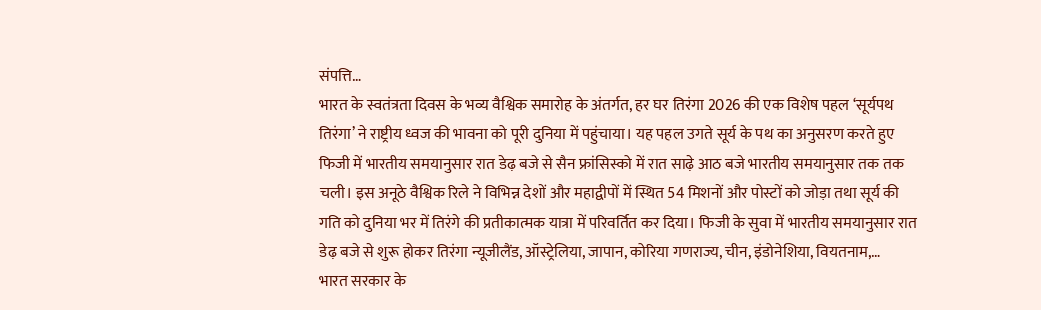संपत्ति…
भारत के स्वतंत्रता दिवस के भव्य वैश्विक समारोह के अंतर्गत, हर घर तिरंगा 2026 की एक विशेष पहल ‘सूर्यपथ तिरंगा’ ने राष्ट्रीय ध्वज की भावना को पूरी दुनिया में पहुंचाया। यह पहल उगते सूर्य के पथ का अनुसरण करते हुए फिजी में भारतीय समयानुसार रात डेढ़ बजे से सैन फ्रांसिस्को में रात साढ़े आठ बजे भारतीय समयानुसार तक तक चली। इस अनूठे वैश्विक रिले ने विभिन्न देशों और महाद्वीपों में स्थित 54 मिशनों और पोस्टों को जोड़ा तथा सूर्य की गति को दुनिया भर में तिरंगे की प्रतीकात्मक यात्रा में परिवर्तित कर दिया। फिजी के सुवा में भारतीय समयानुसार रात डेढ़ बजे से शुरू होकर तिरंगा न्यूजीलैंड, ऑस्ट्रेलिया, जापान, कोरिया गणराज्य, चीन, इंडोनेशिया, वियतनाम,…
भारत सरकार के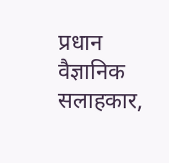प्रधान वैज्ञानिक सलाहकार,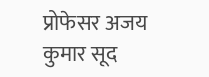प्रोफेसर अजय कुमार सूद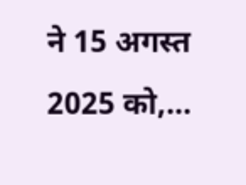ने 15 अगस्त 2025 को,…